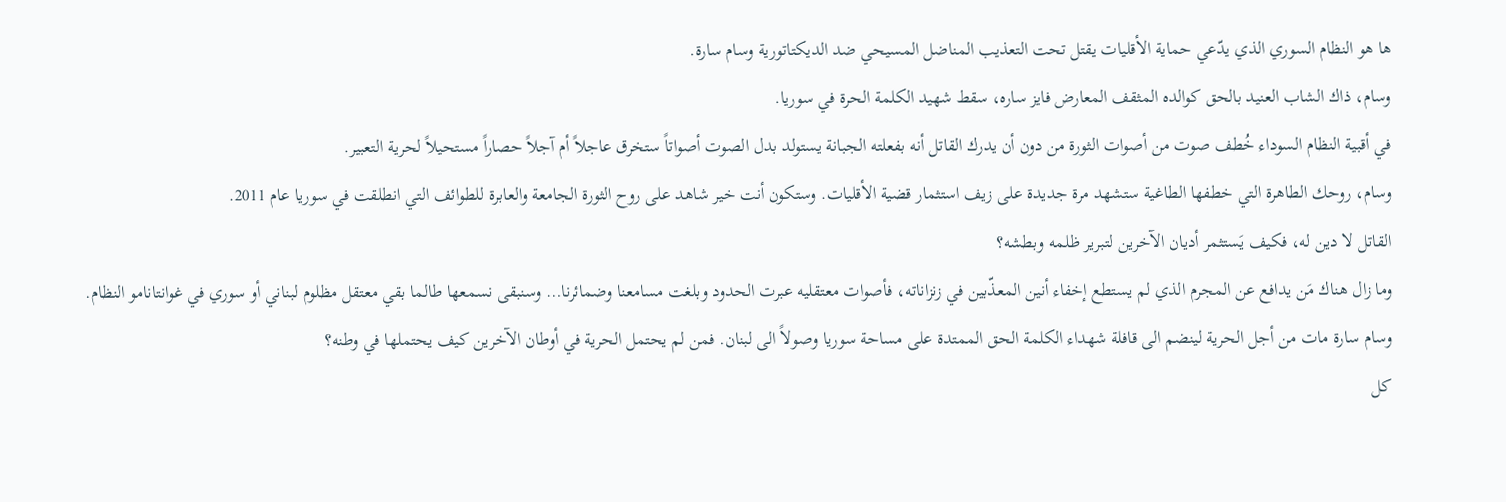ها هو النظام السوري الذي يدّعي حماية الأقليات يقتل تحت التعذيب المناضل المسيحي ضد الديكتاتورية وسام سارة.
وسام، ذاك الشاب العنيد بالحق كوالده المثقف المعارض فايز ساره، سقط شهيد الكلمة الحرة في سوريا.
في أقبية النظام السوداء خُطف صوت من أصوات الثورة من دون أن يدرك القاتل أنه بفعلته الجبانة يستولد بدل الصوت أصواتاً ستخرق عاجلاً أم آجلاً حصاراً مستحيلاً لحرية التعبير.
وسام، روحك الطاهرة التي خطفها الطاغية ستشهد مرة جديدة على زيف استثمار قضية الأقليات. وستكون أنت خير شاهد على روح الثورة الجامعة والعابرة للطوائف التي انطلقت في سوريا عام 2011.
القاتل لا دين له، فكيف يَستثمر أديان الآخرين لتبرير ظلمه وبطشه؟
وما زال هناك مَن يدافع عن المجرم الذي لم يستطع إخفاء أنين المعذّبين في زنزاناته، فأصوات معتقليه عبرت الحدود وبلغت مسامعنا وضمائرنا… وسنبقى نسمعها طالما بقي معتقل مظلوم لبناني أو سوري في غوانتانامو النظام.
وسام سارة مات من أجل الحرية لينضم الى قافلة شهداء الكلمة الحق الممتدة على مساحة سوريا وصولاً الى لبنان. فمن لم يحتمل الحرية في أوطان الآخرين كيف يحتملها في وطنه؟
كل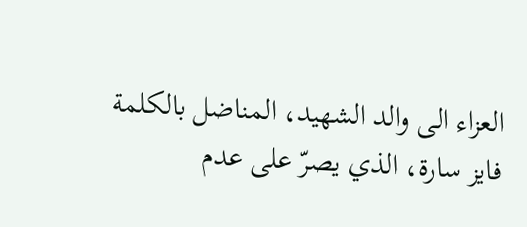العزاء الى والد الشهيد، المناضل بالكلمة فايز سارة، الذي يصرّ على عدم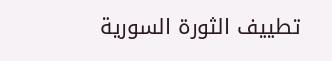تطييف الثورة السورية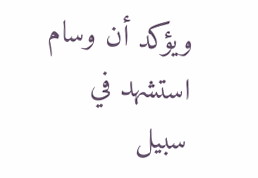ويؤكد أن وسام استشهد في سبيل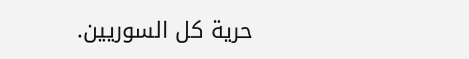حرية كل السوريين.